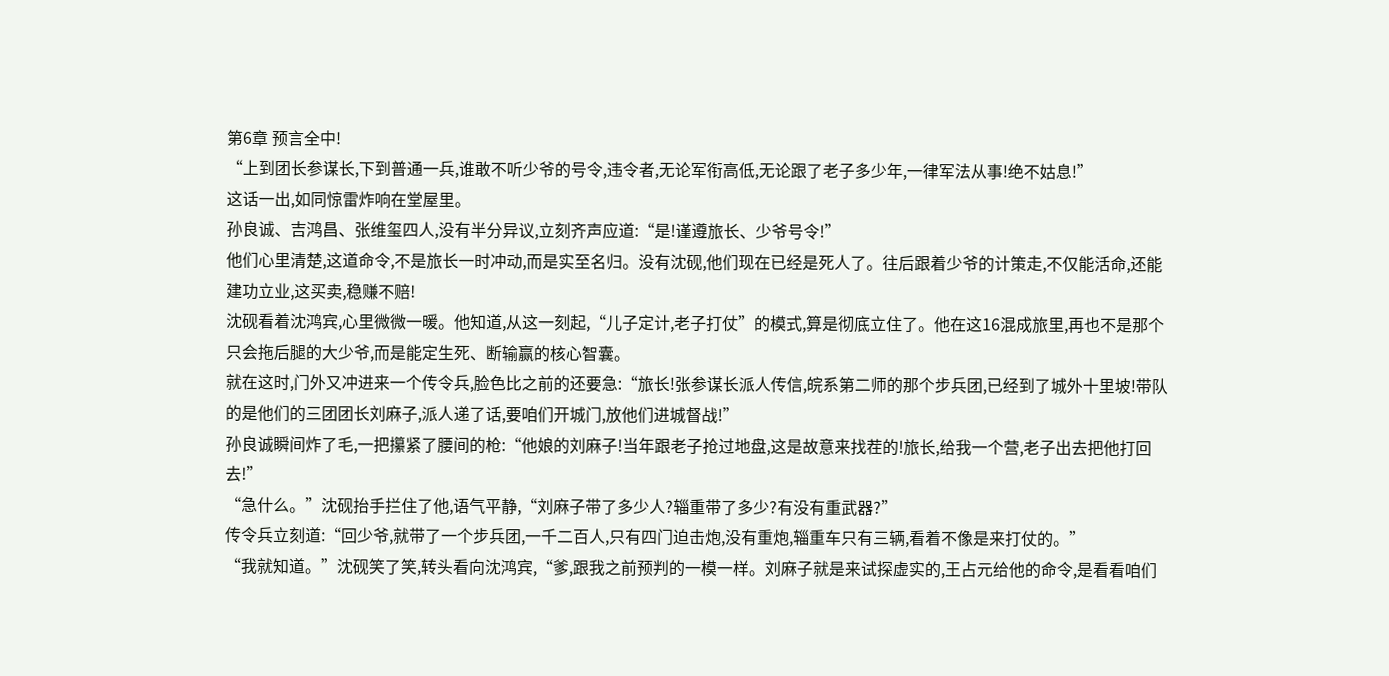第6章 预言全中!
“上到团长参谋长,下到普通一兵,谁敢不听少爷的号令,违令者,无论军衔高低,无论跟了老子多少年,一律军法从事!绝不姑息!”
这话一出,如同惊雷炸响在堂屋里。
孙良诚、吉鸿昌、张维玺四人,没有半分异议,立刻齐声应道:“是!谨遵旅长、少爷号令!”
他们心里清楚,这道命令,不是旅长一时冲动,而是实至名归。没有沈砚,他们现在已经是死人了。往后跟着少爷的计策走,不仅能活命,还能建功立业,这买卖,稳赚不赔!
沈砚看着沈鸿宾,心里微微一暖。他知道,从这一刻起,“儿子定计,老子打仗”的模式,算是彻底立住了。他在这16混成旅里,再也不是那个只会拖后腿的大少爷,而是能定生死、断输赢的核心智囊。
就在这时,门外又冲进来一个传令兵,脸色比之前的还要急:“旅长!张参谋长派人传信,皖系第二师的那个步兵团,已经到了城外十里坡!带队的是他们的三团团长刘麻子,派人递了话,要咱们开城门,放他们进城督战!”
孙良诚瞬间炸了毛,一把攥紧了腰间的枪:“他娘的刘麻子!当年跟老子抢过地盘,这是故意来找茬的!旅长,给我一个营,老子出去把他打回去!”
“急什么。”沈砚抬手拦住了他,语气平静,“刘麻子带了多少人?辎重带了多少?有没有重武器?”
传令兵立刻道:“回少爷,就带了一个步兵团,一千二百人,只有四门迫击炮,没有重炮,辎重车只有三辆,看着不像是来打仗的。”
“我就知道。”沈砚笑了笑,转头看向沈鸿宾,“爹,跟我之前预判的一模一样。刘麻子就是来试探虚实的,王占元给他的命令,是看看咱们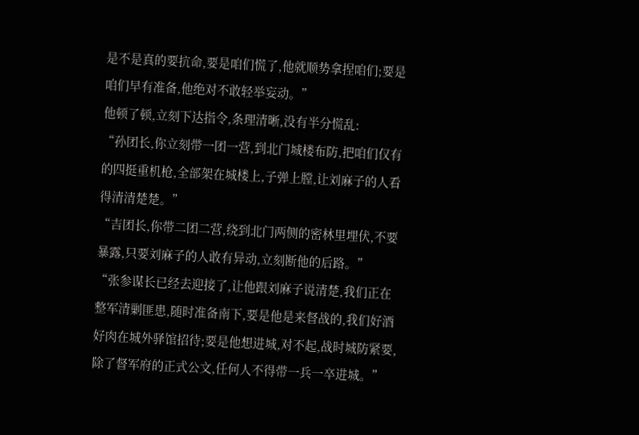是不是真的要抗命,要是咱们慌了,他就顺势拿捏咱们;要是咱们早有准备,他绝对不敢轻举妄动。”
他顿了顿,立刻下达指令,条理清晰,没有半分慌乱:
“孙团长,你立刻带一团一营,到北门城楼布防,把咱们仅有的四挺重机枪,全部架在城楼上,子弹上膛,让刘麻子的人看得清清楚楚。”
“吉团长,你带二团二营,绕到北门两侧的密林里埋伏,不要暴露,只要刘麻子的人敢有异动,立刻断他的后路。”
“张参谋长已经去迎接了,让他跟刘麻子说清楚,我们正在整军清剿匪患,随时准备南下,要是他是来督战的,我们好酒好肉在城外驿馆招待;要是他想进城,对不起,战时城防紧要,除了督军府的正式公文,任何人不得带一兵一卒进城。”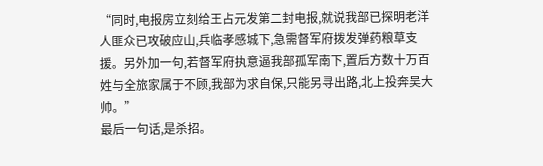“同时,电报房立刻给王占元发第二封电报,就说我部已探明老洋人匪众已攻破应山,兵临孝感城下,急需督军府拨发弹药粮草支援。另外加一句,若督军府执意逼我部孤军南下,置后方数十万百姓与全旅家属于不顾,我部为求自保,只能另寻出路,北上投奔吴大帅。”
最后一句话,是杀招。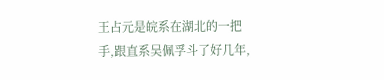王占元是皖系在湖北的一把手,跟直系吴佩孚斗了好几年,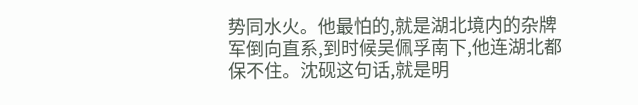势同水火。他最怕的,就是湖北境内的杂牌军倒向直系,到时候吴佩孚南下,他连湖北都保不住。沈砚这句话,就是明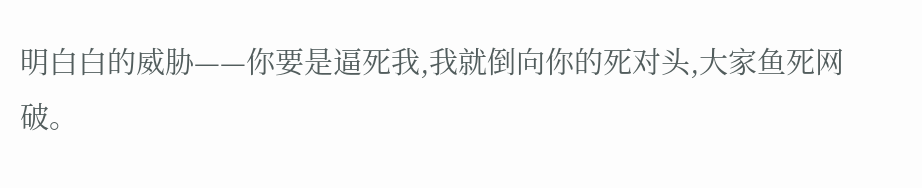明白白的威胁——你要是逼死我,我就倒向你的死对头,大家鱼死网破。